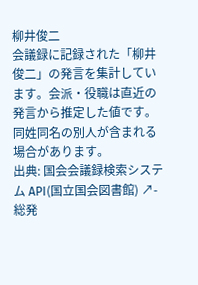柳井俊二
会議録に記録された「柳井俊二」の発言を集計しています。会派・役職は直近の発言から推定した値です。同姓同名の別人が含まれる場合があります。
出典: 国会会議録検索システム API(国立国会図書館) ↗- 総発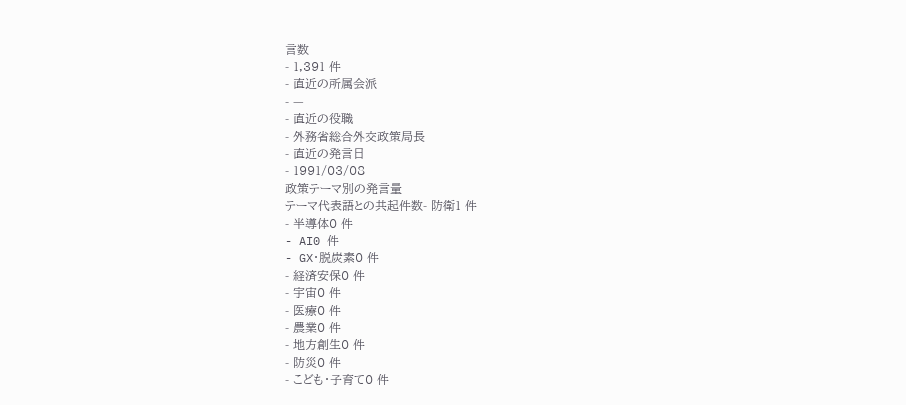言数
- 1,391 件
- 直近の所属会派
- —
- 直近の役職
- 外務省総合外交政策局長
- 直近の発言日
- 1991/03/08
政策テーマ別の発言量
テーマ代表語との共起件数- 防衛1 件
- 半導体0 件
- AI0 件
- GX・脱炭素0 件
- 経済安保0 件
- 宇宙0 件
- 医療0 件
- 農業0 件
- 地方創生0 件
- 防災0 件
- こども・子育て0 件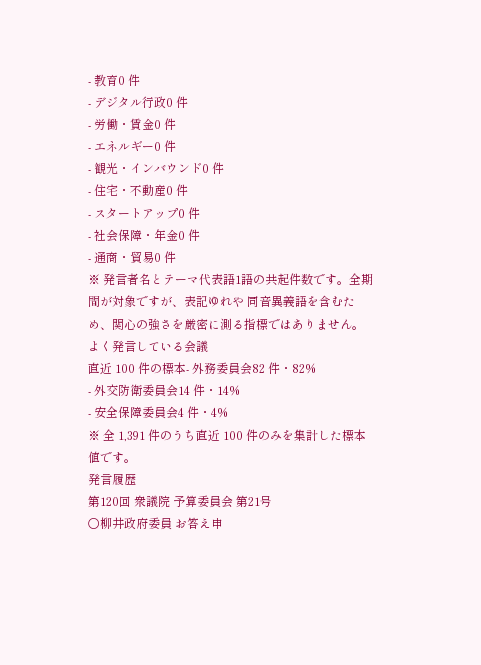- 教育0 件
- デジタル行政0 件
- 労働・賃金0 件
- エネルギー0 件
- 観光・インバウンド0 件
- 住宅・不動産0 件
- スタートアップ0 件
- 社会保障・年金0 件
- 通商・貿易0 件
※ 発言者名とテーマ代表語1語の共起件数です。全期間が対象ですが、表記ゆれや 同音異義語を含むため、関心の強さを厳密に測る指標ではありません。
よく発言している会議
直近 100 件の標本- 外務委員会82 件・82%
- 外交防衛委員会14 件・14%
- 安全保障委員会4 件・4%
※ 全 1,391 件のうち直近 100 件のみを集計した標本値です。
発言履歴
第120回 衆議院 予算委員会 第21号
○柳井政府委員 お答え申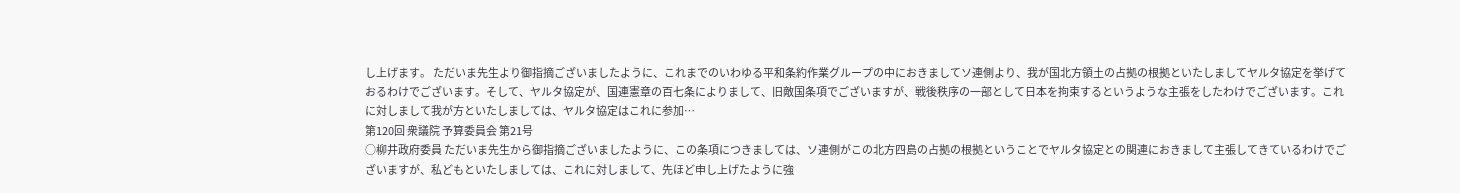し上げます。 ただいま先生より御指摘ございましたように、これまでのいわゆる平和条約作業グループの中におきましてソ連側より、我が国北方領土の占拠の根拠といたしましてヤルタ協定を挙げておるわけでございます。そして、ヤルタ協定が、国連憲章の百七条によりまして、旧敵国条項でございますが、戦後秩序の一部として日本を拘束するというような主張をしたわけでございます。これに対しまして我が方といたしましては、ヤルタ協定はこれに参加…
第120回 衆議院 予算委員会 第21号
○柳井政府委員 ただいま先生から御指摘ございましたように、この条項につきましては、ソ連側がこの北方四島の占拠の根拠ということでヤルタ協定との関連におきまして主張してきているわけでございますが、私どもといたしましては、これに対しまして、先ほど申し上げたように強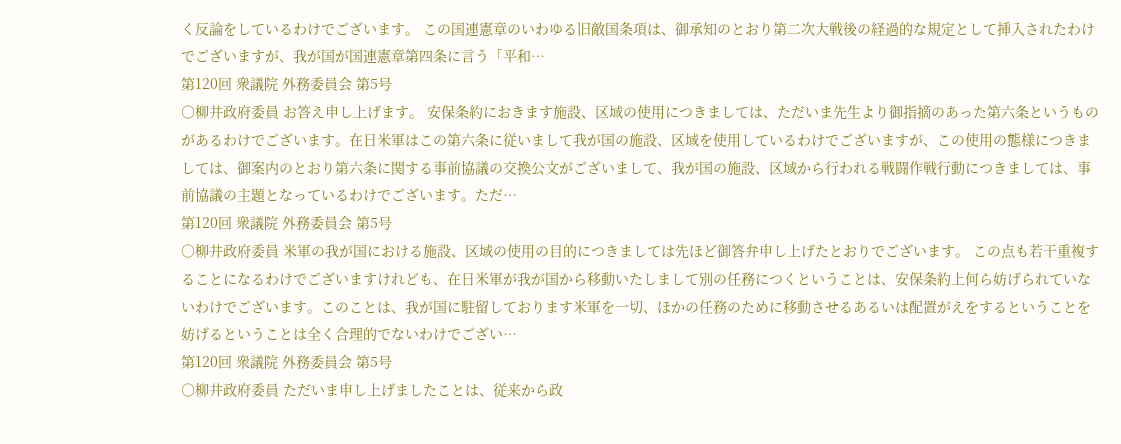く反論をしているわけでございます。 この国連憲章のいわゆる旧敵国条項は、御承知のとおり第二次大戦後の経過的な規定として挿入されたわけでございますが、我が国が国連憲章第四条に言う「平和…
第120回 衆議院 外務委員会 第5号
○柳井政府委員 お答え申し上げます。 安保条約におきます施設、区域の使用につきましては、ただいま先生より御指摘のあった第六条というものがあるわけでございます。在日米軍はこの第六条に従いまして我が国の施設、区域を使用しているわけでございますが、この使用の態様につきましては、御案内のとおり第六条に関する事前協議の交換公文がございまして、我が国の施設、区域から行われる戦闘作戦行動につきましては、事前協議の主題となっているわけでございます。ただ…
第120回 衆議院 外務委員会 第5号
○柳井政府委員 米軍の我が国における施設、区域の使用の目的につきましては先ほど御答弁申し上げたとおりでございます。 この点も若干重複することになるわけでございますけれども、在日米軍が我が国から移動いたしまして別の任務につくということは、安保条約上何ら妨げられていないわけでございます。このことは、我が国に駐留しております米軍を一切、ほかの任務のために移動させるあるいは配置がえをするということを妨げるということは全く合理的でないわけでござい…
第120回 衆議院 外務委員会 第5号
○柳井政府委員 ただいま申し上げましたことは、従来から政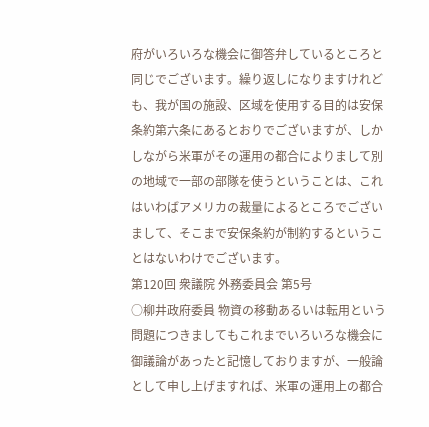府がいろいろな機会に御答弁しているところと同じでございます。繰り返しになりますけれども、我が国の施設、区域を使用する目的は安保条約第六条にあるとおりでございますが、しかしながら米軍がその運用の都合によりまして別の地域で一部の部隊を使うということは、これはいわばアメリカの裁量によるところでございまして、そこまで安保条約が制約するということはないわけでございます。
第120回 衆議院 外務委員会 第5号
○柳井政府委員 物資の移動あるいは転用という問題につきましてもこれまでいろいろな機会に御議論があったと記憶しておりますが、一般論として申し上げますれば、米軍の運用上の都合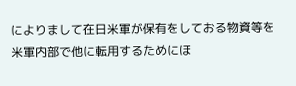によりまして在日米軍が保有をしておる物資等を米軍内部で他に転用するためにほ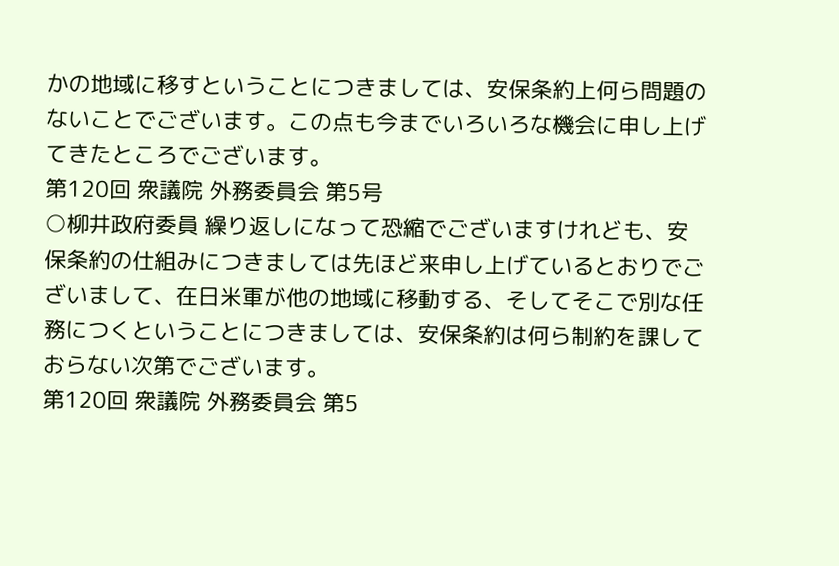かの地域に移すということにつきましては、安保条約上何ら問題のないことでございます。この点も今までいろいろな機会に申し上げてきたところでございます。
第120回 衆議院 外務委員会 第5号
○柳井政府委員 繰り返しになって恐縮でございますけれども、安保条約の仕組みにつきましては先ほど来申し上げているとおりでございまして、在日米軍が他の地域に移動する、そしてそこで別な任務につくということにつきましては、安保条約は何ら制約を課しておらない次第でございます。
第120回 衆議院 外務委員会 第5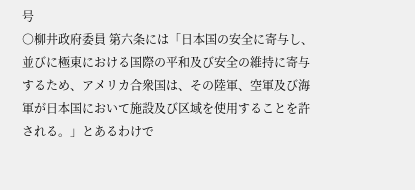号
○柳井政府委員 第六条には「日本国の安全に寄与し、並びに極東における国際の平和及び安全の維持に寄与するため、アメリカ合衆国は、その陸軍、空軍及び海軍が日本国において施設及び区域を使用することを許される。」とあるわけで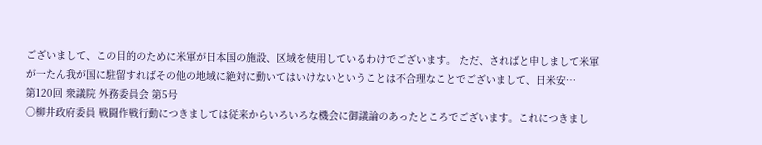ございまして、この目的のために米軍が日本国の施設、区域を使用しているわけでございます。 ただ、さればと申しまして米軍が一たん我が国に駐留すればその他の地域に絶対に動いてはいけないということは不合理なことでございまして、日米安…
第120回 衆議院 外務委員会 第5号
○柳井政府委員 戦闘作戦行動につきましては従来からいろいろな機会に御議論のあったところでございます。これにつきまし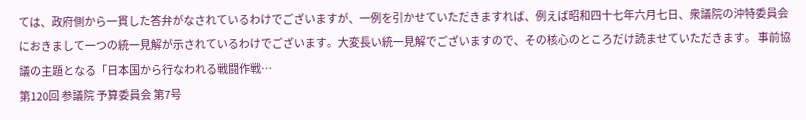ては、政府側から一貫した答弁がなされているわけでございますが、一例を引かせていただきますれば、例えば昭和四十七年六月七日、衆議院の沖特委員会におきまして一つの統一見解が示されているわけでございます。大変長い統一見解でございますので、その核心のところだけ読ませていただきます。 事前協議の主題となる「日本国から行なわれる戦闘作戦…
第120回 参議院 予算委員会 第7号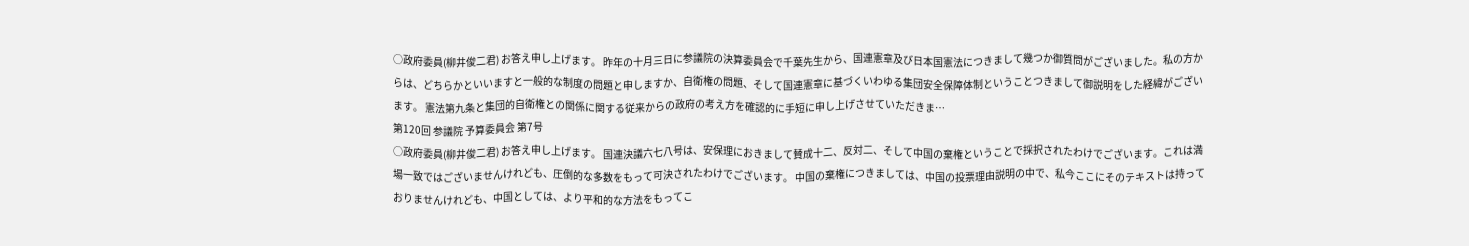○政府委員(柳井俊二君) お答え申し上げます。 昨年の十月三日に参議院の決算委員会で千葉先生から、国連憲章及び日本国憲法につきまして幾つか御質問がございました。私の方からは、どちらかといいますと一般的な制度の問題と申しますか、自衛権の問題、そして国連憲章に基づくいわゆる集団安全保障体制ということつきまして御説明をした経緯がございます。 憲法第九条と集団的自衛権との関係に関する従来からの政府の考え方を確認的に手短に申し上げさせていただきま…
第120回 参議院 予算委員会 第7号
○政府委員(柳井俊二君) お答え申し上げます。 国連決議六七八号は、安保理におきまして賛成十二、反対二、そして中国の棄権ということで採択されたわけでございます。これは満場一致ではございませんけれども、圧倒的な多数をもって可決されたわけでございます。 中国の棄権につきましては、中国の投票理由説明の中で、私今ここにそのテキストは持っておりませんけれども、中国としては、より平和的な方法をもってこ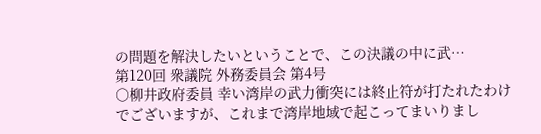の問題を解決したいということで、この決議の中に武…
第120回 衆議院 外務委員会 第4号
○柳井政府委員 幸い湾岸の武力衝突には終止符が打たれたわけでございますが、これまで湾岸地域で起こってまいりまし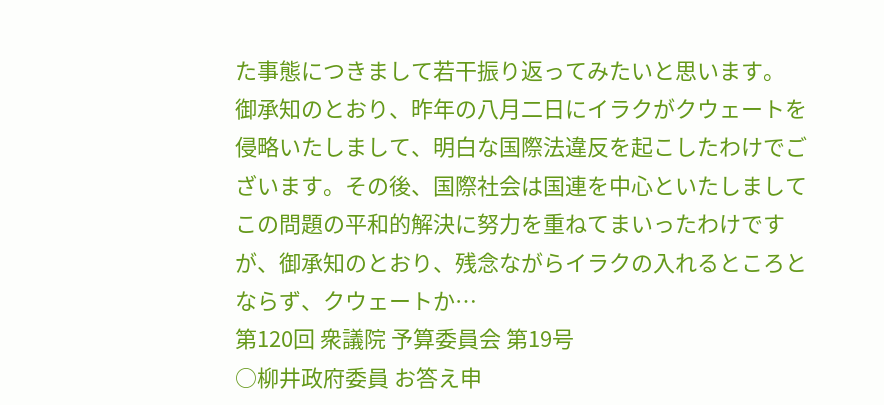た事態につきまして若干振り返ってみたいと思います。 御承知のとおり、昨年の八月二日にイラクがクウェートを侵略いたしまして、明白な国際法違反を起こしたわけでございます。その後、国際社会は国連を中心といたしましてこの問題の平和的解決に努力を重ねてまいったわけですが、御承知のとおり、残念ながらイラクの入れるところとならず、クウェートか…
第120回 衆議院 予算委員会 第19号
○柳井政府委員 お答え申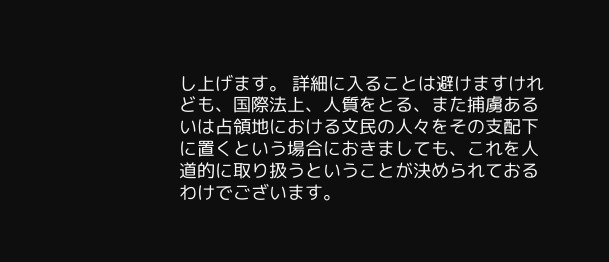し上げます。 詳細に入ることは避けますけれども、国際法上、人質をとる、また捕虜あるいは占領地における文民の人々をその支配下に置くという場合におきましても、これを人道的に取り扱うということが決められておるわけでございます。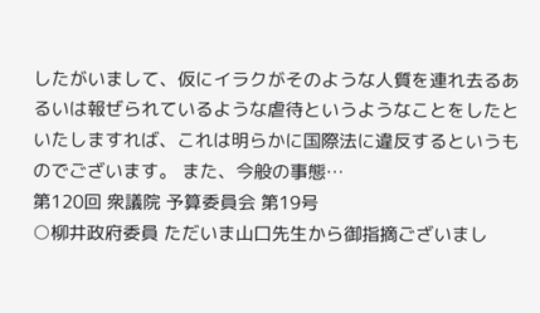したがいまして、仮にイラクがそのような人質を連れ去るあるいは報ぜられているような虐待というようなことをしたといたしますれば、これは明らかに国際法に違反するというものでございます。 また、今般の事態…
第120回 衆議院 予算委員会 第19号
○柳井政府委員 ただいま山口先生から御指摘ございまし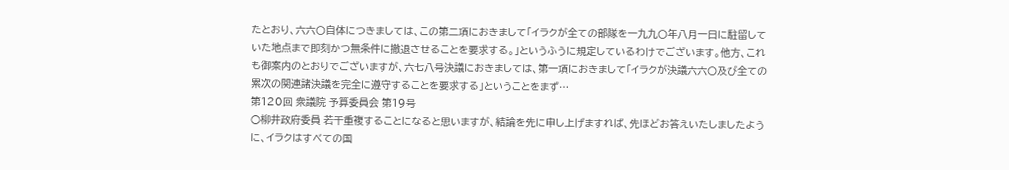たとおり、六六〇自体につきましては、この第二項におきまして「イラクが全ての部隊を一九九〇年八月一日に駐留していた地点まで即刻かつ無条件に撤退させることを要求する。」というふうに規定しているわけでございます。他方、これも御案内のとおりでございますが、六七八号決議におきましては、第一項におきまして「イラクが決議六六〇及び全ての累次の関連諸決議を完全に遵守することを要求する」ということをまず…
第120回 衆議院 予算委員会 第19号
○柳井政府委員 若干重複することになると思いますが、結論を先に申し上げますれば、先ほどお答えいたしましたように、イラクはすべての国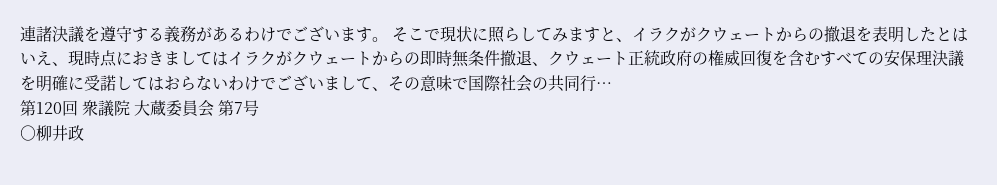連諸決議を遵守する義務があるわけでございます。 そこで現状に照らしてみますと、イラクがクウェートからの撤退を表明したとはいえ、現時点におきましてはイラクがクウェートからの即時無条件撤退、クウェート正統政府の権威回復を含むすべての安保理決議を明確に受諾してはおらないわけでございまして、その意味で国際社会の共同行…
第120回 衆議院 大蔵委員会 第7号
○柳井政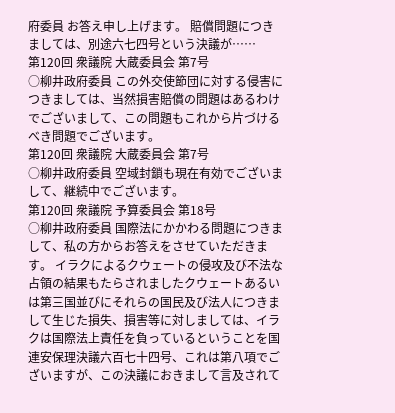府委員 お答え申し上げます。 賠償問題につきましては、別途六七四号という決議が……
第120回 衆議院 大蔵委員会 第7号
○柳井政府委員 この外交使節団に対する侵害につきましては、当然損害賠償の問題はあるわけでございまして、この問題もこれから片づけるべき問題でございます。
第120回 衆議院 大蔵委員会 第7号
○柳井政府委員 空域封鎖も現在有効でございまして、継続中でございます。
第120回 衆議院 予算委員会 第18号
○柳井政府委員 国際法にかかわる問題につきまして、私の方からお答えをさせていただきます。 イラクによるクウェートの侵攻及び不法な占領の結果もたらされましたクウェートあるいは第三国並びにそれらの国民及び法人につきまして生じた損失、損害等に対しましては、イラクは国際法上責任を負っているということを国連安保理決議六百七十四号、これは第八項でございますが、この決議におきまして言及されて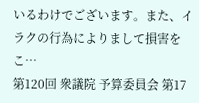いるわけでございます。また、イラクの行為によりまして損害をこ…
第120回 衆議院 予算委員会 第17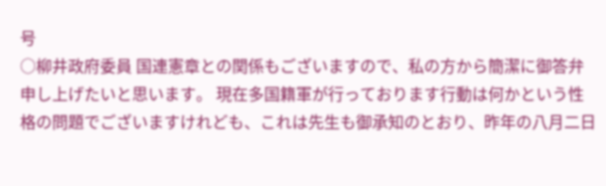号
○柳井政府委員 国連憲章との関係もございますので、私の方から簡潔に御答弁申し上げたいと思います。 現在多国籍軍が行っております行動は何かという性格の問題でございますけれども、これは先生も御承知のとおり、昨年の八月二日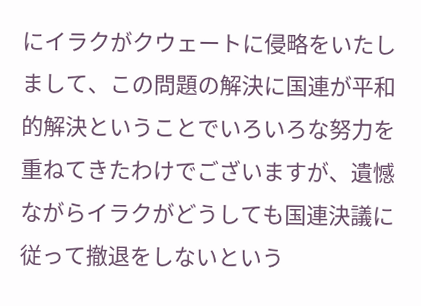にイラクがクウェートに侵略をいたしまして、この問題の解決に国連が平和的解決ということでいろいろな努力を重ねてきたわけでございますが、遺憾ながらイラクがどうしても国連決議に従って撤退をしないという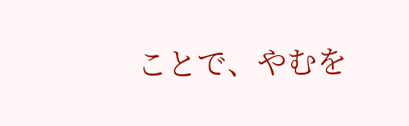ことで、やむを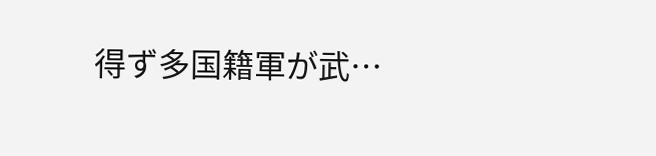得ず多国籍軍が武…